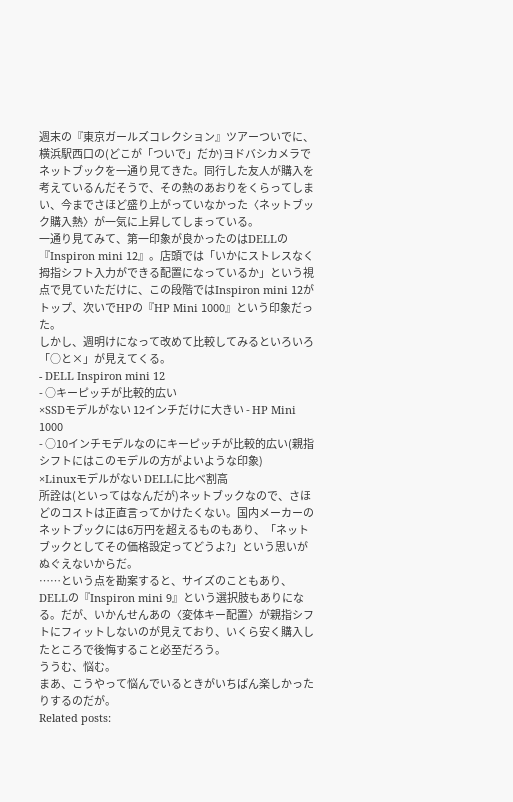週末の『東京ガールズコレクション』ツアーついでに、横浜駅西口の(どこが「ついで」だか)ヨドバシカメラでネットブックを一通り見てきた。同行した友人が購入を考えているんだそうで、その熱のあおりをくらってしまい、今までさほど盛り上がっていなかった〈ネットブック購入熱〉が一気に上昇してしまっている。
一通り見てみて、第一印象が良かったのはDELLの『Inspiron mini 12』。店頭では「いかにストレスなく拇指シフト入力ができる配置になっているか」という視点で見ていただけに、この段階ではInspiron mini 12がトップ、次いでHPの『HP Mini 1000』という印象だった。
しかし、週明けになって改めて比較してみるといろいろ「○と×」が見えてくる。
- DELL Inspiron mini 12
- ○キーピッチが比較的広い
×SSDモデルがない 12インチだけに大きい - HP Mini 1000
- ○10インチモデルなのにキーピッチが比較的広い(親指シフトにはこのモデルの方がよいような印象)
×Linuxモデルがない DELLに比べ割高
所詮は(といってはなんだが)ネットブックなので、さほどのコストは正直言ってかけたくない。国内メーカーのネットブックには6万円を超えるものもあり、「ネットブックとしてその価格設定ってどうよ?」という思いがぬぐえないからだ。
……という点を勘案すると、サイズのこともあり、DELLの『Inspiron mini 9』という選択肢もありになる。だが、いかんせんあの〈変体キー配置〉が親指シフトにフィットしないのが見えており、いくら安く購入したところで後悔すること必至だろう。
ううむ、悩む。
まあ、こうやって悩んでいるときがいちばん楽しかったりするのだが。
Related posts: